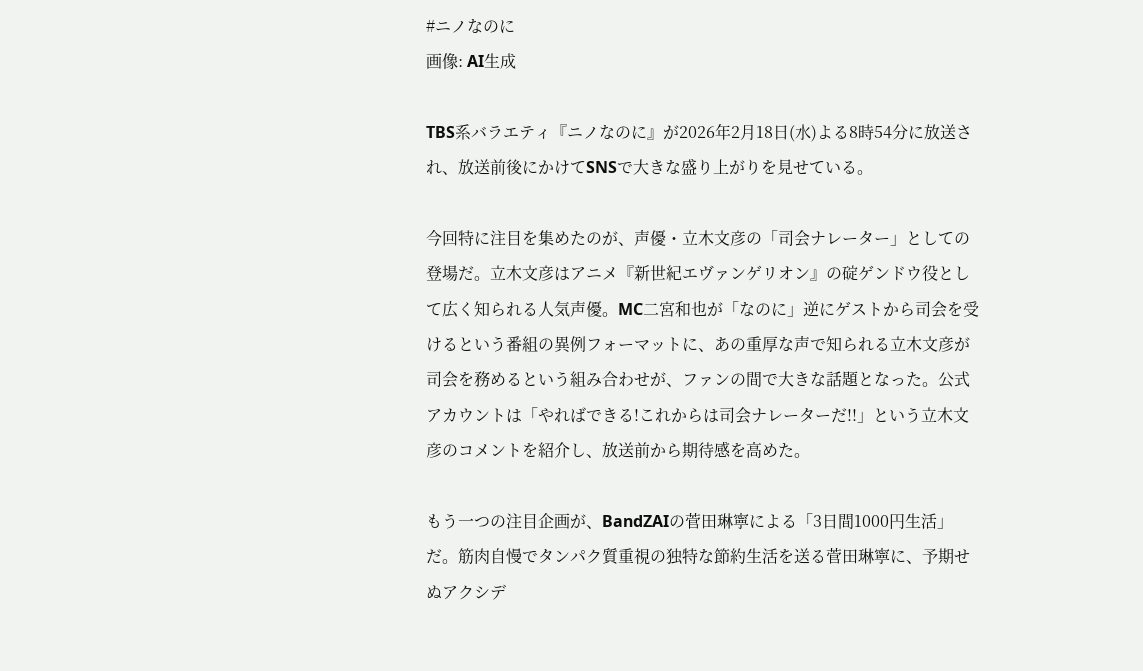#ニノなのに
画像: AI生成

TBS系バラエティ『ニノなのに』が2026年2月18日(水)よる8時54分に放送され、放送前後にかけてSNSで大きな盛り上がりを見せている。

今回特に注目を集めたのが、声優・立木文彦の「司会ナレーター」としての登場だ。立木文彦はアニメ『新世紀エヴァンゲリオン』の碇ゲンドウ役として広く知られる人気声優。MC二宮和也が「なのに」逆にゲストから司会を受けるという番組の異例フォーマットに、あの重厚な声で知られる立木文彦が司会を務めるという組み合わせが、ファンの間で大きな話題となった。公式アカウントは「やればできる!これからは司会ナレーターだ!!」という立木文彦のコメントを紹介し、放送前から期待感を高めた。

もう一つの注目企画が、BandZAIの菅田琳寧による「3日間1000円生活」だ。筋肉自慢でタンパク質重視の独特な節約生活を送る菅田琳寧に、予期せぬアクシデ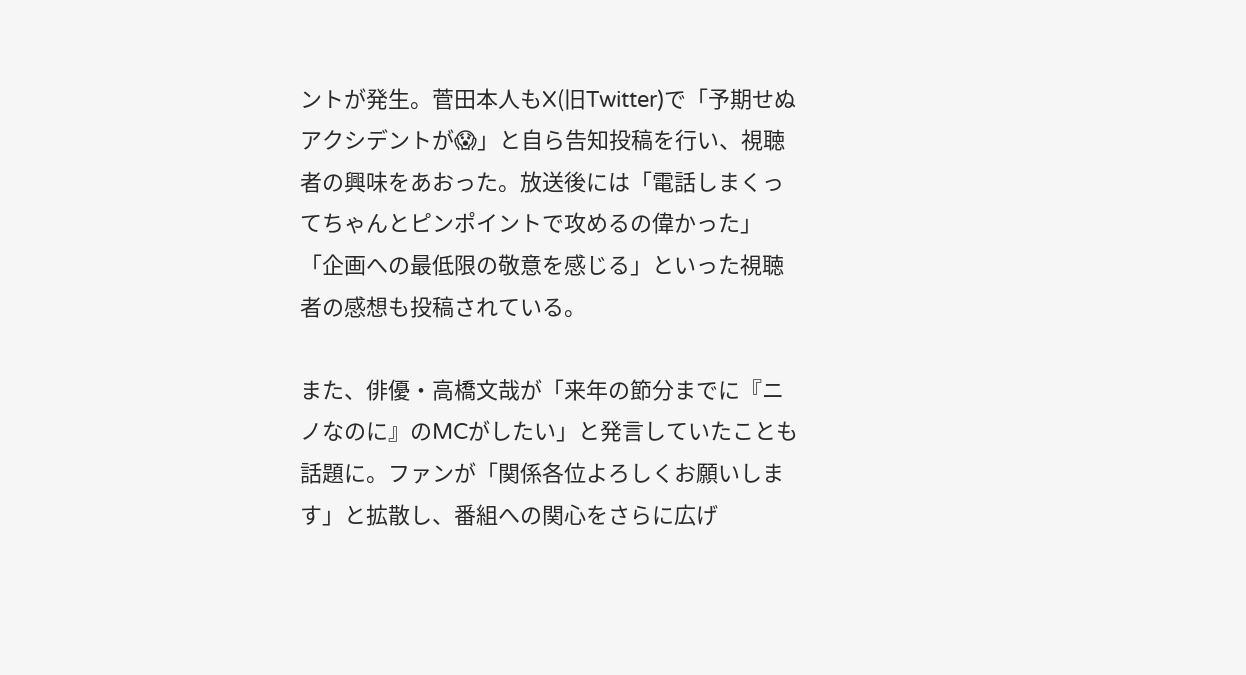ントが発生。菅田本人もX(旧Twitter)で「予期せぬアクシデントが😱」と自ら告知投稿を行い、視聴者の興味をあおった。放送後には「電話しまくってちゃんとピンポイントで攻めるの偉かった」「企画への最低限の敬意を感じる」といった視聴者の感想も投稿されている。

また、俳優・高橋文哉が「来年の節分までに『ニノなのに』のMCがしたい」と発言していたことも話題に。ファンが「関係各位よろしくお願いします」と拡散し、番組への関心をさらに広げ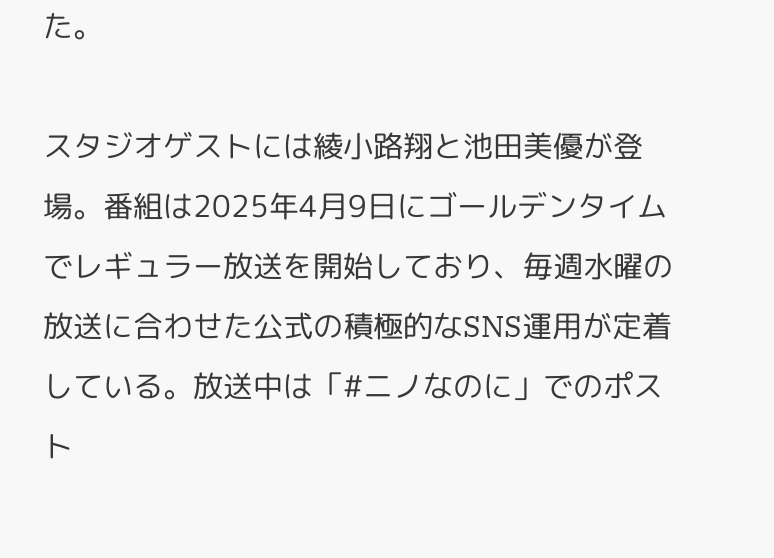た。

スタジオゲストには綾小路翔と池田美優が登場。番組は2025年4月9日にゴールデンタイムでレギュラー放送を開始しており、毎週水曜の放送に合わせた公式の積極的なSNS運用が定着している。放送中は「#ニノなのに」でのポスト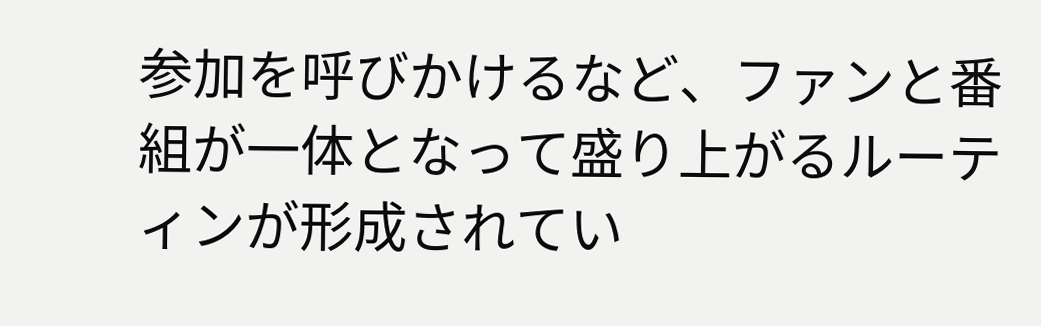参加を呼びかけるなど、ファンと番組が一体となって盛り上がるルーティンが形成されてい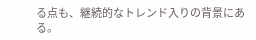る点も、継続的なトレンド入りの背景にある。